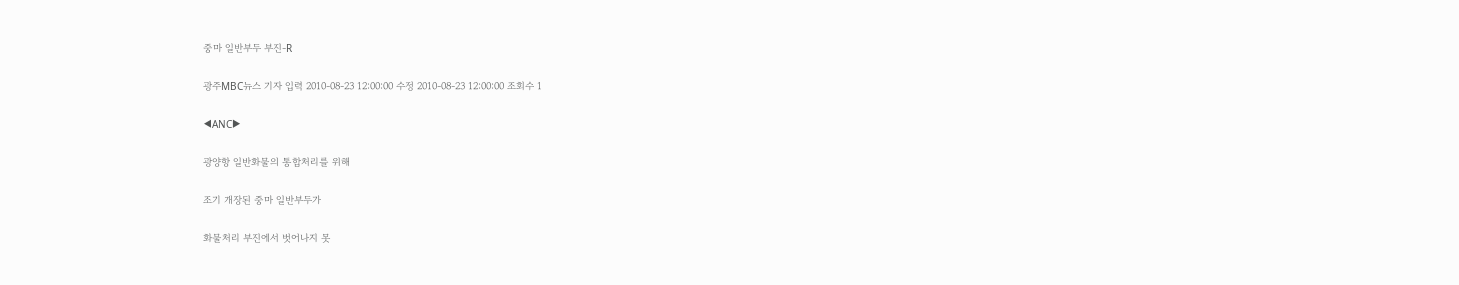중마 일반부두 부진-R

광주MBC뉴스 기자 입력 2010-08-23 12:00:00 수정 2010-08-23 12:00:00 조회수 1

◀ANC▶

광양항 일반화물의 통합처리를 위해

조기 개장된 중마 일반부두가

화물처리 부진에서 벗어나지 못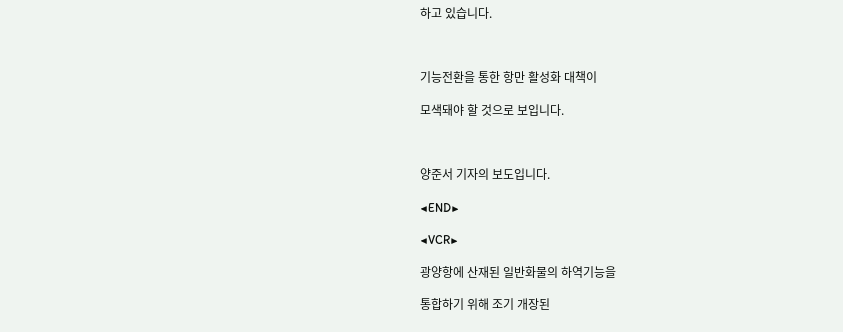하고 있습니다.



기능전환을 통한 항만 활성화 대책이

모색돼야 할 것으로 보입니다.



양준서 기자의 보도입니다.

◀END▶

◀VCR▶

광양항에 산재된 일반화물의 하역기능을

통합하기 위해 조기 개장된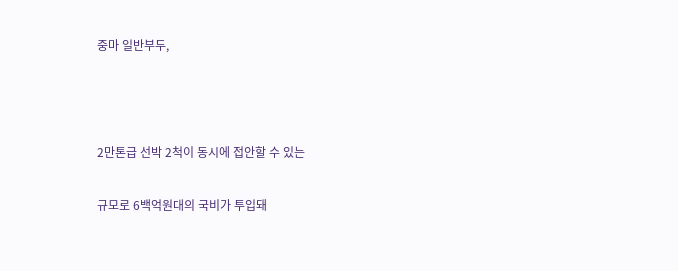중마 일반부두,



2만톤급 선박 2척이 동시에 접안할 수 있는

규모로 6백억원대의 국비가 투입돼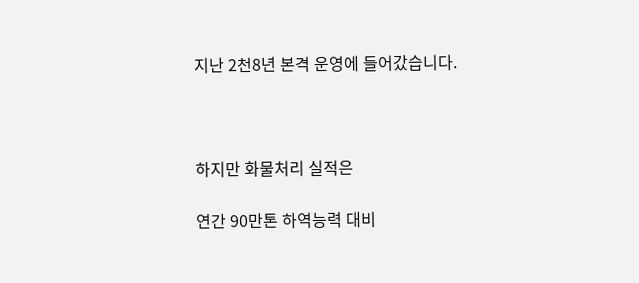지난 2천8년 본격 운영에 들어갔습니다.



하지만 화물처리 실적은

연간 90만톤 하역능력 대비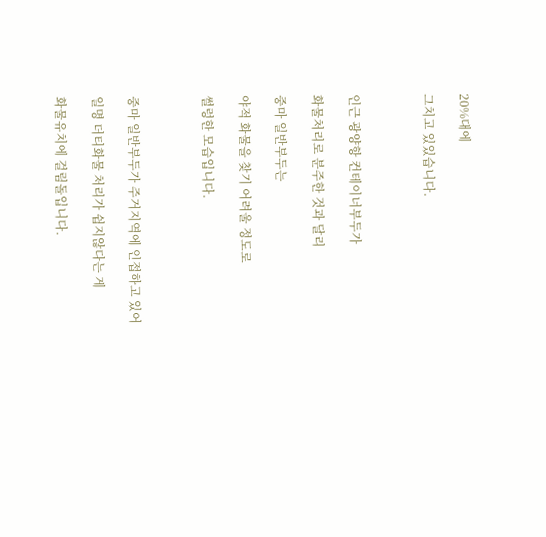20%대에

그치고 있있습니다.



인근 광양항 컨테이너부두가

화물처리로 분주한 것과 달리

중마 일반부두는

야적 화물을 찾기 어려울 정도로

썰렁한 모습입니다.



중마 일반부두가 주거지역에 인접하고 있어

일명 더티화물 처리가 쉽지않다는 게

화물유치에 걸림돌입니다.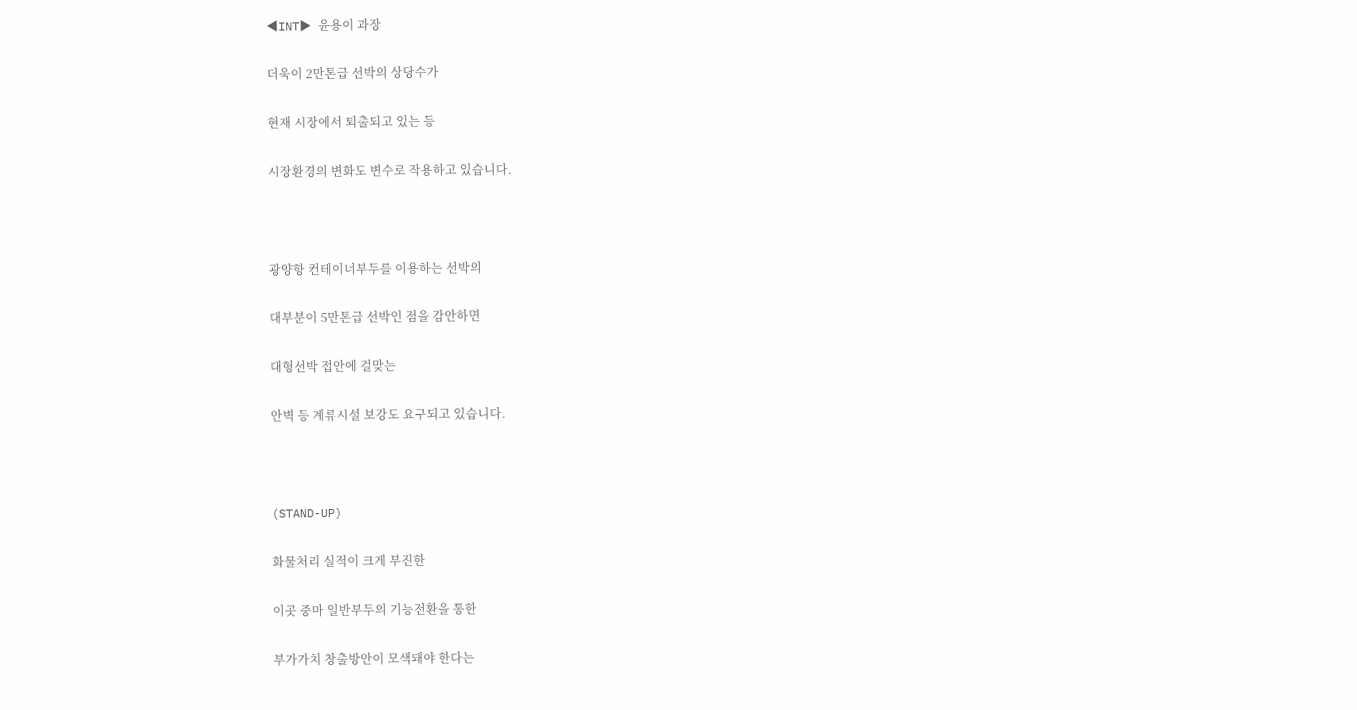◀INT▶ 윤용이 과장

더욱이 2만톤급 선박의 상당수가

현재 시장에서 퇴출되고 있는 등

시장환경의 변화도 변수로 작용하고 있습니다.



광양항 컨테이너부두를 이용하는 선박의

대부분이 5만톤급 선박인 점을 감안하면

대형선박 접안에 걸맞는

안벽 등 계류시설 보강도 요구되고 있습니다.



(STAND-UP)

화물처리 실적이 크게 부진한

이곳 중마 일반부두의 기능전환을 통한

부가가치 창출방안이 모색돼야 한다는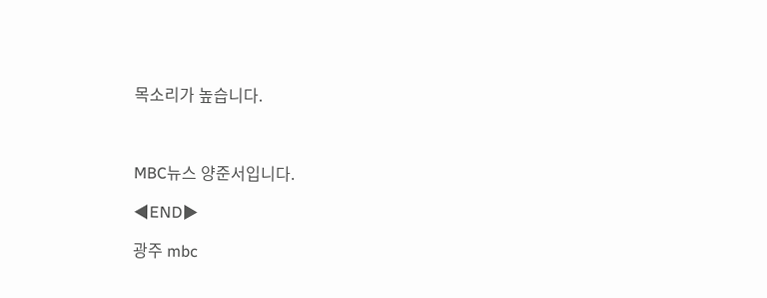목소리가 높습니다.



MBC뉴스 양준서입니다.

◀END▶

광주 mbc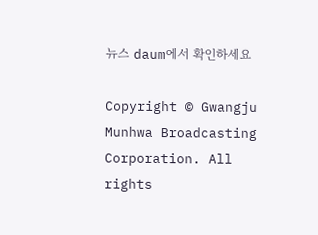뉴스 daum에서 확인하세요

Copyright © Gwangju Munhwa Broadcasting Corporation. All rights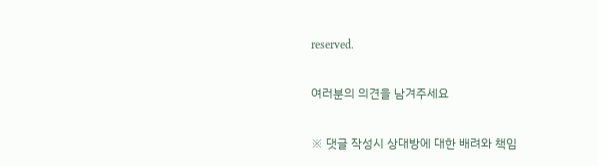reserved.

여러분의 의견을 남겨주세요

※ 댓글 작성시 상대방에 대한 배려와 책임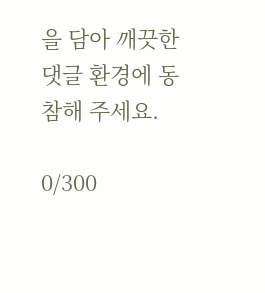을 담아 깨끗한 댓글 환경에 동참해 주세요.

0/300